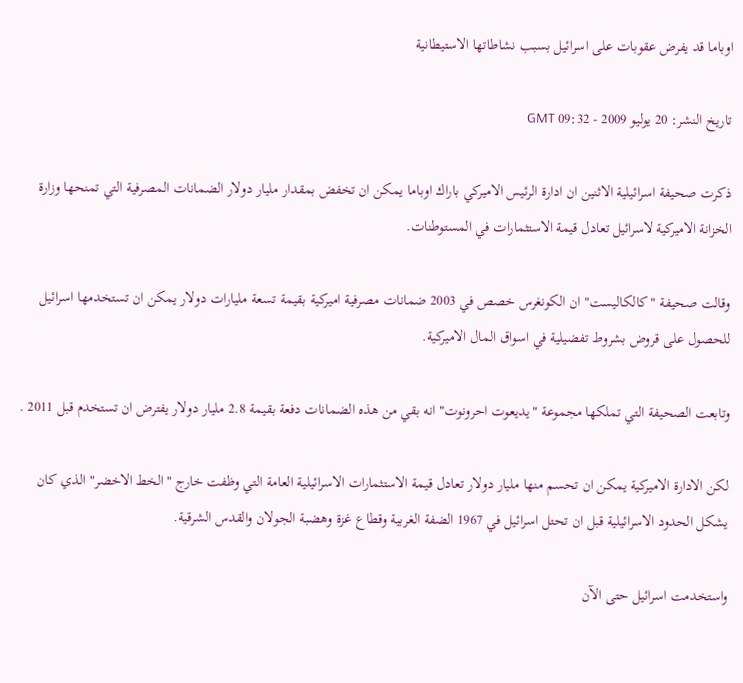اوباما قد يفرض عقوبات على اسرائيل بسبب نشاطاتها الاستيطانية

تاريخ النشر: 20 يوليو 2009 - 09:32 GMT

ذكرت صحيفة اسرائيلية الاثنين ان ادارة الرئيس الاميركي باراك اوباما يمكن ان تخفض بمقدار مليار دولار الضمانات المصرفية التي تمنحها وزارة الخزانة الاميركية لاسرائيل تعادل قيمة الاستثمارات في المستوطنات.

وقالت صحيفة "كالكاليست" ان الكونغرس خصص في 2003 ضمانات مصرفية اميركية بقيمة تسعة مليارات دولار يمكن ان تستخدمها اسرائيل للحصول على قروض بشروط تفضيلية في اسواق المال الاميركية.

وتابعت الصحيفة التي تملكها مجموعة "يديعوت احرونوت" انه بقي من هذه الضمانات دفعة بقيمة 2.8 مليار دولار يفترض ان تستخدم قبل 2011 .

لكن الادارة الاميركية يمكن ان تحسم منها مليار دولار تعادل قيمة الاستثمارات الاسرائيلية العامة التي وظفت خارج "الخط الاخضر" الذي كان يشكل الحدود الاسرائيلية قبل ان تحتل اسرائيل في 1967 الضفة الغربية وقطاع غزة وهضبة الجولان والقدس الشرقية.

واستخدمت اسرائيل حتى الآن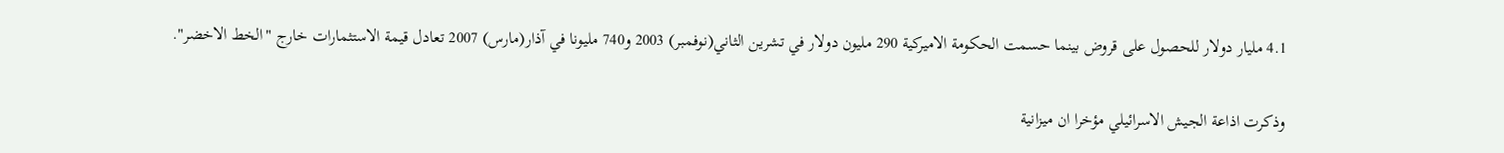4.1 مليار دولار للحصول على قروض بينما حسمت الحكومة الاميركية 290 مليون دولار في تشرين الثاني(نوفمبر) 2003 و740 مليونا في آذار(مارس) 2007 تعادل قيمة الاستثمارات خارج "الخط الاخضر".

وذكرت اذاعة الجيش الاسرائيلي مؤخرا ان ميزانية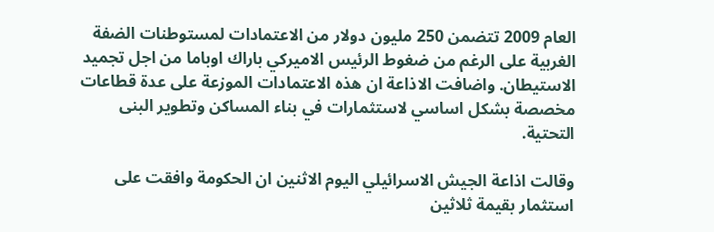العام 2009 تتضمن 250 مليون دولار من الاعتمادات لمستوطنات الضفة الغربية على الرغم من ضغوط الرئيس الاميركي باراك اوباما من اجل تجميد الاستيطان. واضافت الاذاعة ان هذه الاعتمادات الموزعة على عدة قطاعات مخصصة بشكل اساسي لاستثمارات في بناء المساكن وتطوير البنى التحتية.

وقالت اذاعة الجيش الاسرائيلي اليوم الاثنين ان الحكومة وافقت على استثمار بقيمة ثلاثين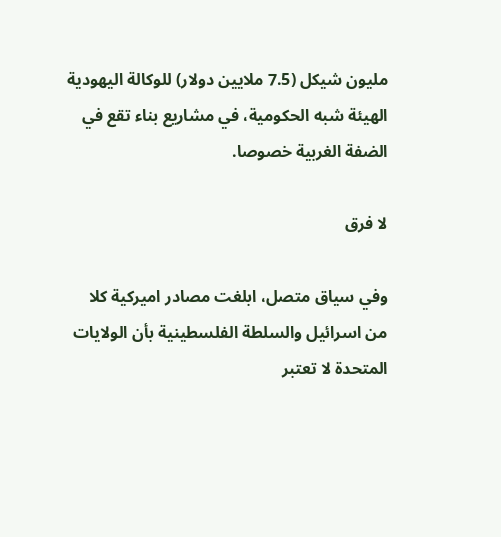مليون شيكل (7.5 ملايين دولار) للوكالة اليهودية الهيئة شبه الحكومية، في مشاريع بناء تقع في الضفة الغربية خصوصا.

لا فرق

وفي سياق متصل، ابلغت مصادر اميركية كلا من اسرائيل والسلطة الفلسطينية بأن الولايات المتحدة لا تعتبر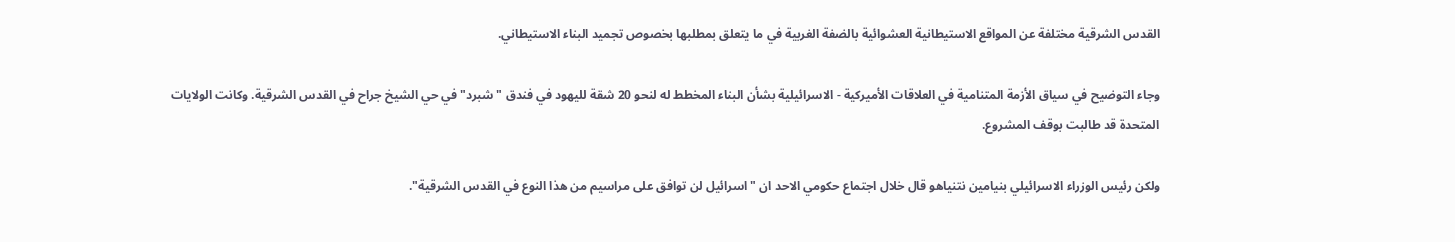القدس الشرقية مختلفة عن المواقع الاستيطانية العشوائية بالضفة الغربية في ما يتعلق بمطلبها بخصوص تجميد البناء الاستيطاني.

وجاء التوضيح في سياق الأزمة المتنامية في العلاقات الأميركية - الاسرائيلية بشأن البناء المخطط له لنحو 20 شقة لليهود في فندق "شبرد" في حي الشيخ جراح في القدس الشرقية. وكانت الولايات المتحدة قد طالبت بوقف المشروع.

ولكن رئيس الوزراء الاسرائيلي بنيامين نتنياهو قال خلال اجتماع حكومي الاحد ان "اسرائيل لن توافق على مراسيم من هذا النوع في القدس الشرقية".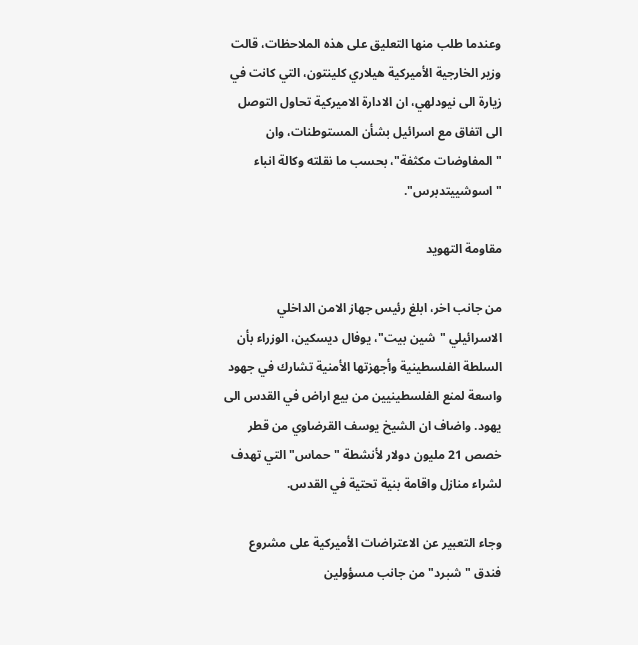وعندما طلب منها التعليق على هذه الملاحظات، قالت وزير الخارجية الأميركية هيلاري كلينتون، التي كانت في زيارة الى نيودلهي، ان الادارة الاميركية تحاول التوصل الى اتفاق مع اسرائيل بشأن المستوطنات، وان "المفاوضات مكثفة"، بحسب ما نقلته وكالة انباء "اسوشييتدبرس".

مقاومة التهويد

من جانب اخر، ابلغ رئيس جهاز الامن الداخلي الاسرائيلي "شين بيت"، يوفال ديسكين، الوزراء بأن السلطة الفلسطينية وأجهزتها الأمنية تشارك في جهود واسعة لمنع الفلسطينيين من بيع اراض في القدس الى يهود. واضاف ان الشيخ يوسف القرضاوي من قطر خصص 21 مليون دولار لأنشطة "حماس" التي تهدف لشراء منازل واقامة بنية تحتية في القدس.

وجاء التعبير عن الاعتراضات الأميركية على مشروع فندق "شبرد" من جانب مسؤولين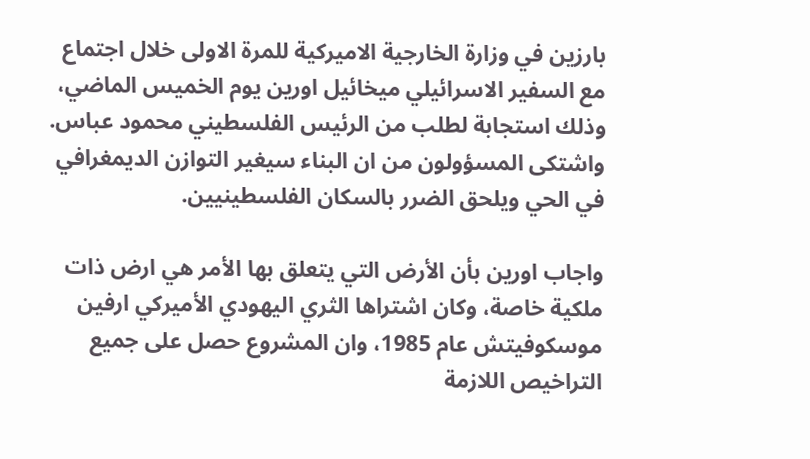بارزين في وزارة الخارجية الاميركية للمرة الاولى خلال اجتماع مع السفير الاسرائيلي ميخائيل اورين يوم الخميس الماضي، وذلك استجابة لطلب من الرئيس الفلسطيني محمود عباس. واشتكى المسؤولون من ان البناء سيغير التوازن الديمغرافي في الحي ويلحق الضرر بالسكان الفلسطينيين.

واجاب اورين بأن الأرض التي يتعلق بها الأمر هي ارض ذات ملكية خاصة، وكان اشتراها الثري اليهودي الأميركي ارفين موسكوفيتش عام 1985، وان المشروع حصل على جميع التراخيص اللازمة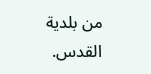من بلدية القدس.